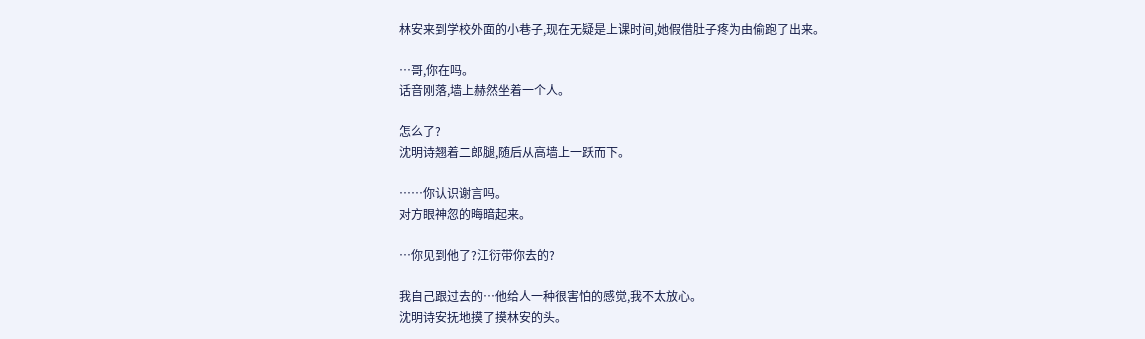林安来到学校外面的小巷子,现在无疑是上课时间,她假借肚子疼为由偷跑了出来。

…哥,你在吗。
话音刚落,墙上赫然坐着一个人。

怎么了?
沈明诗翘着二郎腿,随后从高墙上一跃而下。

……你认识谢言吗。
对方眼神忽的晦暗起来。

…你见到他了?江衍带你去的?

我自己跟过去的…他给人一种很害怕的感觉,我不太放心。
沈明诗安抚地摸了摸林安的头。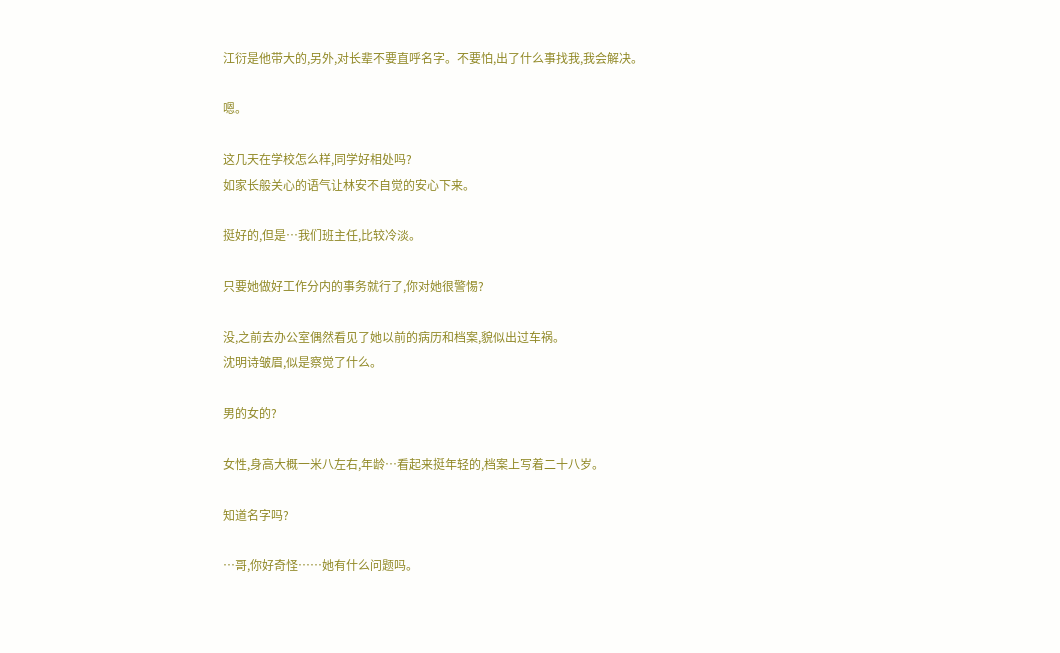江衍是他带大的,另外,对长辈不要直呼名字。不要怕,出了什么事找我,我会解决。

嗯。

这几天在学校怎么样,同学好相处吗?
如家长般关心的语气让林安不自觉的安心下来。

挺好的,但是…我们班主任,比较冷淡。

只要她做好工作分内的事务就行了,你对她很警惕?

没,之前去办公室偶然看见了她以前的病历和档案,貌似出过车祸。
沈明诗皱眉,似是察觉了什么。

男的女的?

女性,身高大概一米八左右,年龄…看起来挺年轻的,档案上写着二十八岁。

知道名字吗?

…哥,你好奇怪……她有什么问题吗。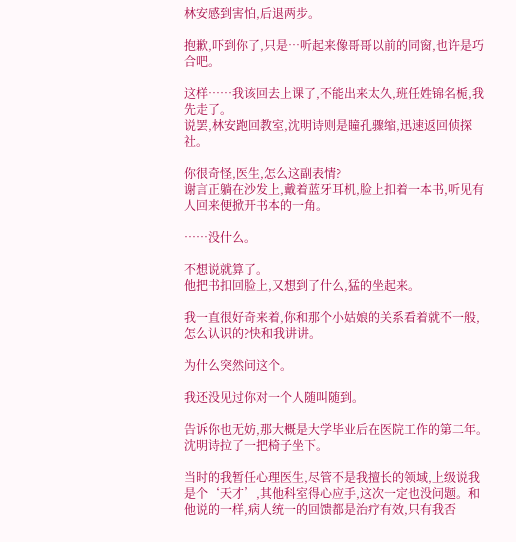林安感到害怕,后退两步。

抱歉,吓到你了,只是…听起来像哥哥以前的同窗,也许是巧合吧。

这样……我该回去上课了,不能出来太久,班任姓锦名栀,我先走了。
说罢,林安跑回教室,沈明诗则是瞳孔骤缩,迅速返回侦探社。

你很奇怪,医生,怎么这副表情?
谢言正躺在沙发上,戴着蓝牙耳机,脸上扣着一本书,听见有人回来便掀开书本的一角。

……没什么。

不想说就算了。
他把书扣回脸上,又想到了什么,猛的坐起来。

我一直很好奇来着,你和那个小姑娘的关系看着就不一般,怎么认识的?快和我讲讲。

为什么突然问这个。

我还没见过你对一个人随叫随到。

告诉你也无妨,那大概是大学毕业后在医院工作的第二年。
沈明诗拉了一把椅子坐下。

当时的我暂任心理医生,尽管不是我擅长的领域,上级说我是个‘天才’,其他科室得心应手,这次一定也没问题。和他说的一样,病人统一的回馈都是治疗有效,只有我否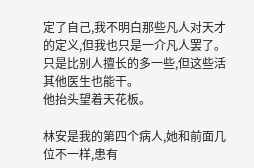定了自己,我不明白那些凡人对天才的定义,但我也只是一介凡人罢了。只是比别人擅长的多一些,但这些活其他医生也能干。
他抬头望着天花板。

林安是我的第四个病人,她和前面几位不一样,患有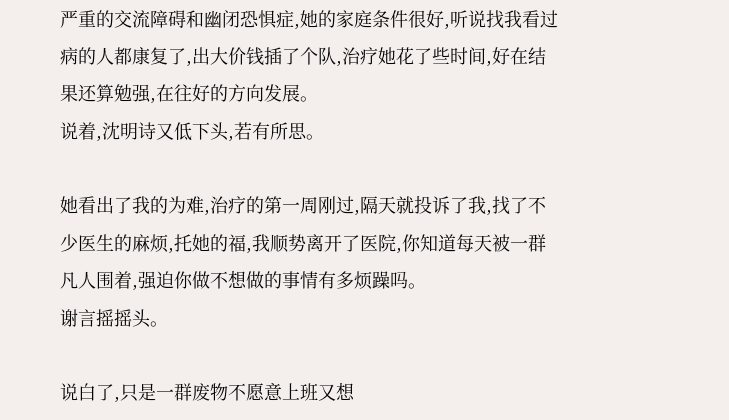严重的交流障碍和幽闭恐惧症,她的家庭条件很好,听说找我看过病的人都康复了,出大价钱插了个队,治疗她花了些时间,好在结果还算勉强,在往好的方向发展。
说着,沈明诗又低下头,若有所思。

她看出了我的为难,治疗的第一周刚过,隔天就投诉了我,找了不少医生的麻烦,托她的福,我顺势离开了医院,你知道每天被一群凡人围着,强迫你做不想做的事情有多烦躁吗。
谢言摇摇头。

说白了,只是一群废物不愿意上班又想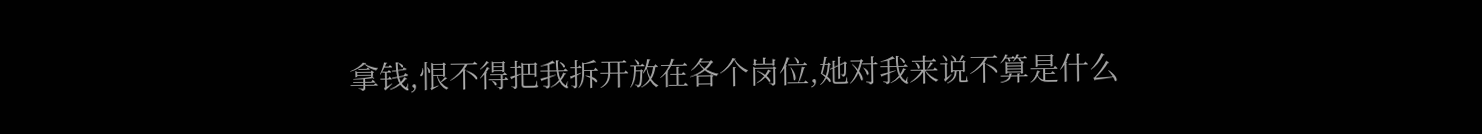拿钱,恨不得把我拆开放在各个岗位,她对我来说不算是什么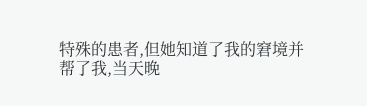特殊的患者,但她知道了我的窘境并帮了我,当天晚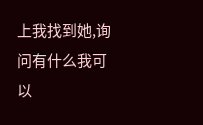上我找到她,询问有什么我可以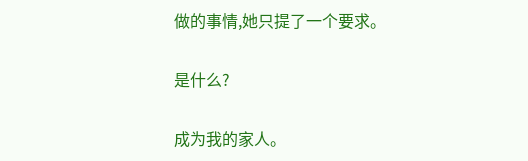做的事情,她只提了一个要求。

是什么?

成为我的家人。